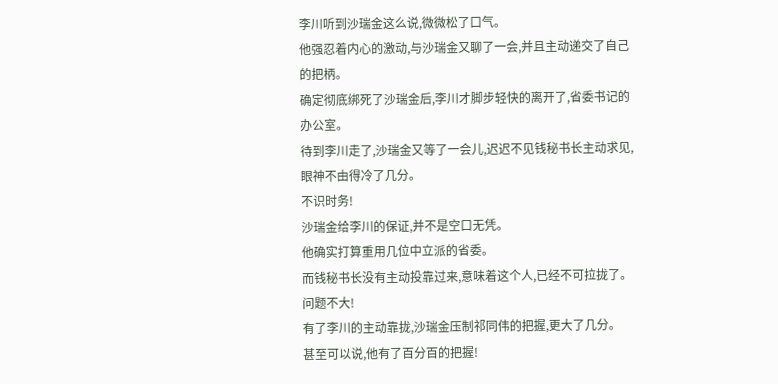李川听到沙瑞金这么说,微微松了口气。
他强忍着内心的激动,与沙瑞金又聊了一会,并且主动递交了自己的把柄。
确定彻底绑死了沙瑞金后,李川才脚步轻快的离开了,省委书记的办公室。
待到李川走了,沙瑞金又等了一会儿,迟迟不见钱秘书长主动求见,眼神不由得冷了几分。
不识时务!
沙瑞金给李川的保证,并不是空口无凭。
他确实打算重用几位中立派的省委。
而钱秘书长没有主动投靠过来,意味着这个人,已经不可拉拢了。
问题不大!
有了李川的主动靠拢,沙瑞金压制祁同伟的把握,更大了几分。
甚至可以说,他有了百分百的把握!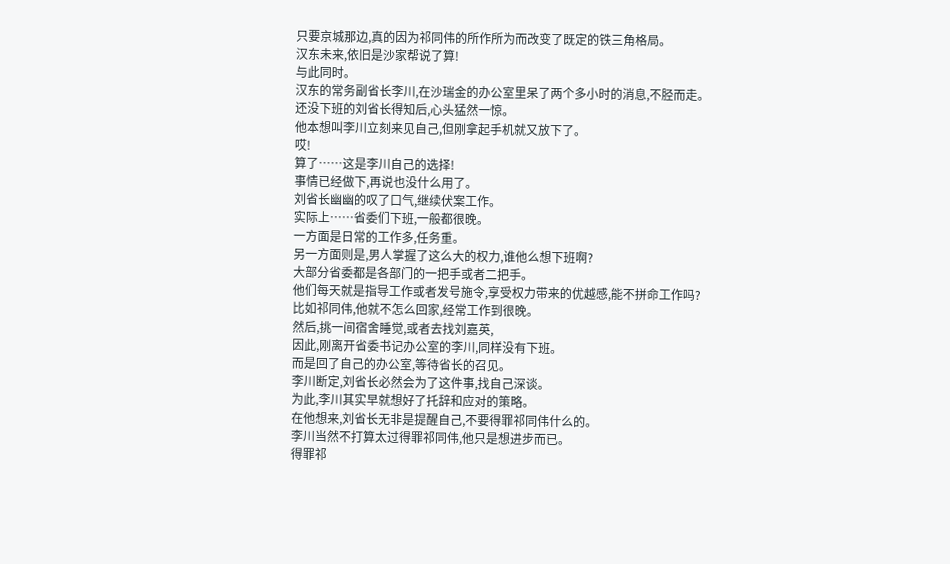只要京城那边,真的因为祁同伟的所作所为而改变了既定的铁三角格局。
汉东未来,依旧是沙家帮说了算!
与此同时。
汉东的常务副省长李川,在沙瑞金的办公室里呆了两个多小时的消息,不胫而走。
还没下班的刘省长得知后,心头猛然一惊。
他本想叫李川立刻来见自己,但刚拿起手机就又放下了。
哎!
算了……这是李川自己的选择!
事情已经做下,再说也没什么用了。
刘省长幽幽的叹了口气,继续伏案工作。
实际上……省委们下班,一般都很晚。
一方面是日常的工作多,任务重。
另一方面则是,男人掌握了这么大的权力,谁他么想下班啊?
大部分省委都是各部门的一把手或者二把手。
他们每天就是指导工作或者发号施令,享受权力带来的优越感,能不拼命工作吗?
比如祁同伟,他就不怎么回家,经常工作到很晚。
然后,挑一间宿舍睡觉,或者去找刘嘉英,
因此,刚离开省委书记办公室的李川,同样没有下班。
而是回了自己的办公室,等待省长的召见。
李川断定,刘省长必然会为了这件事,找自己深谈。
为此,李川其实早就想好了托辞和应对的策略。
在他想来,刘省长无非是提醒自己,不要得罪祁同伟什么的。
李川当然不打算太过得罪祁同伟,他只是想进步而已。
得罪祁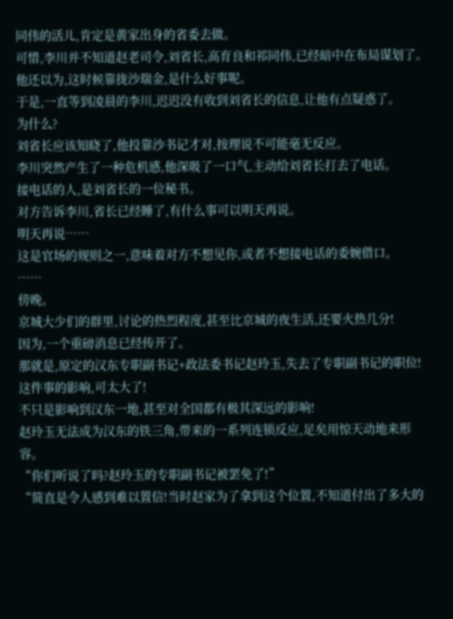同伟的活儿,肯定是黄家出身的省委去做。
可惜,李川并不知道赵老司令,刘省长,高育良和祁同伟,已经暗中在布局谋划了。
他还以为,这时候靠拢沙瑞金,是什么好事呢。
于是,一直等到凌晨的李川,迟迟没有收到刘省长的信息,让他有点疑惑了。
为什么?
刘省长应该知晓了,他投靠沙书记才对,按理说不可能毫无反应。
李川突然产生了一种危机感,他深吸了一口气,主动给刘省长打去了电话。
接电话的人,是刘省长的一位秘书。
对方告诉李川,省长已经睡了,有什么事可以明天再说。
明天再说……
这是官场的规则之一,意味着对方不想见你,或者不想接电话的委婉借口。
……
傍晚。
京城大少们的群里,讨论的热烈程度,甚至比京城的夜生活,还要火热几分!
因为,一个重磅消息已经传开了。
那就是,原定的汉东专职副书记+政法委书记赵玲玉,失去了专职副书记的职位!
这件事的影响,可太大了!
不只是影响到汉东一地,甚至对全国都有极其深远的影响!
赵玲玉无法成为汉东的铁三角,带来的一系列连锁反应,足矣用惊天动地来形容。
“你们听说了吗?赵玲玉的专职副书记被罢免了!”
“简直是令人感到难以置信!当时赵家为了拿到这个位置,不知道付出了多大的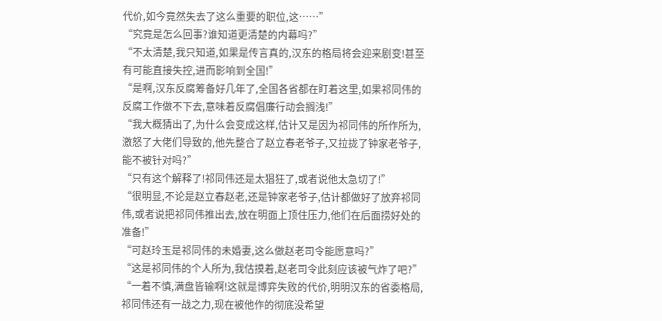代价,如今竟然失去了这么重要的职位,这……”
“究竟是怎么回事?谁知道更清楚的内幕吗?”
“不太清楚,我只知道,如果是传言真的,汉东的格局将会迎来剧变!甚至有可能直接失控,进而影响到全国!”
“是啊,汉东反腐筹备好几年了,全国各省都在盯着这里,如果祁同伟的反腐工作做不下去,意味着反腐倡廉行动会搁浅!”
“我大概猜出了,为什么会变成这样,估计又是因为祁同伟的所作所为,激怒了大佬们导致的,他先整合了赵立春老爷子,又拉拢了钟家老爷子,能不被针对吗?”
“只有这个解释了!祁同伟还是太猖狂了,或者说他太急切了!”
“很明显,不论是赵立春赵老,还是钟家老爷子,估计都做好了放弃祁同伟,或者说把祁同伟推出去,放在明面上顶住压力,他们在后面捞好处的准备!”
“可赵玲玉是祁同伟的未婚妻,这么做赵老司令能愿意吗?”
“这是祁同伟的个人所为,我估摸着,赵老司令此刻应该被气炸了吧?”
“一着不慎,满盘皆输啊!这就是博弈失败的代价,明明汉东的省委格局,祁同伟还有一战之力,现在被他作的彻底没希望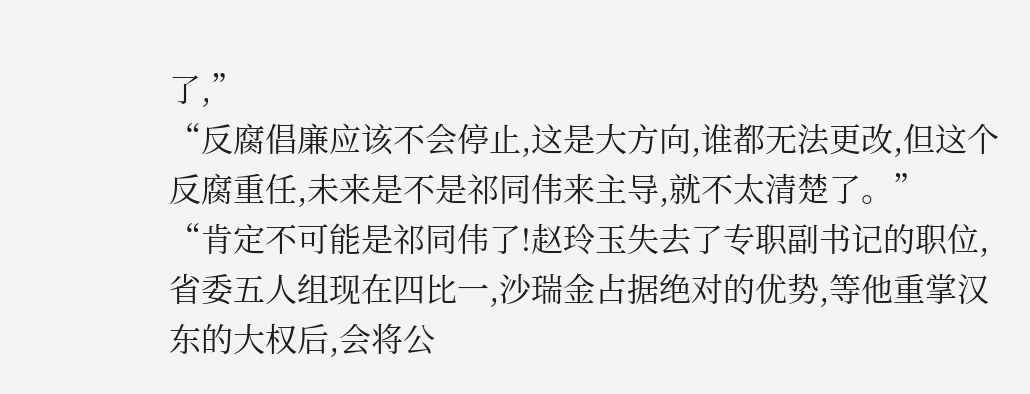了,”
“反腐倡廉应该不会停止,这是大方向,谁都无法更改,但这个反腐重任,未来是不是祁同伟来主导,就不太清楚了。”
“肯定不可能是祁同伟了!赵玲玉失去了专职副书记的职位,省委五人组现在四比一,沙瑞金占据绝对的优势,等他重掌汉东的大权后,会将公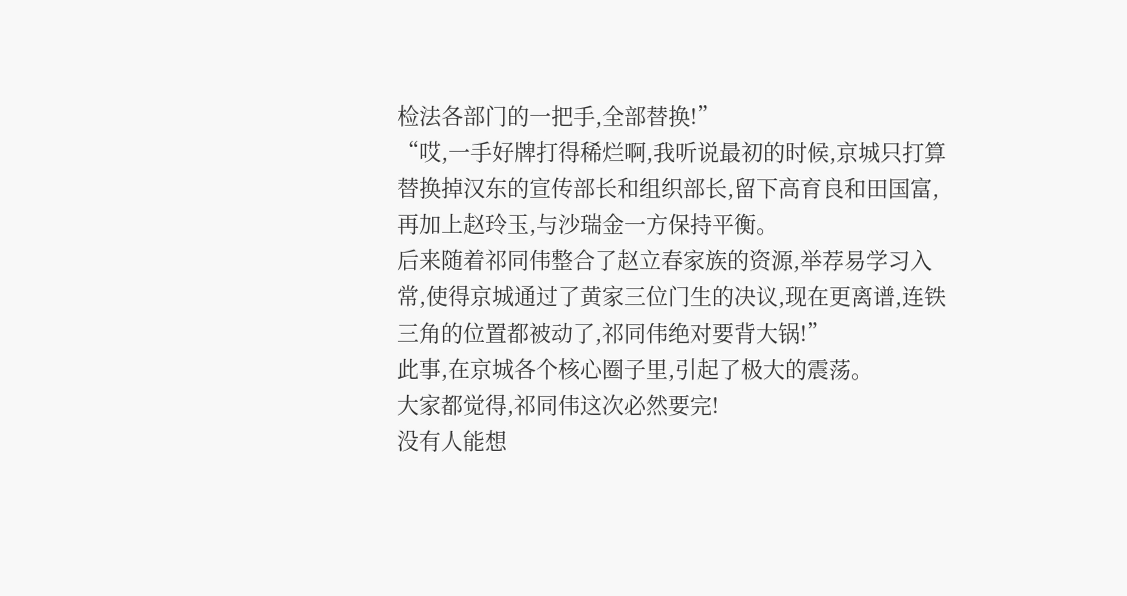检法各部门的一把手,全部替换!”
“哎,一手好牌打得稀烂啊,我听说最初的时候,京城只打算替换掉汉东的宣传部长和组织部长,留下高育良和田国富,再加上赵玲玉,与沙瑞金一方保持平衡。
后来随着祁同伟整合了赵立春家族的资源,举荐易学习入常,使得京城通过了黄家三位门生的决议,现在更离谱,连铁三角的位置都被动了,祁同伟绝对要背大锅!”
此事,在京城各个核心圈子里,引起了极大的震荡。
大家都觉得,祁同伟这次必然要完!
没有人能想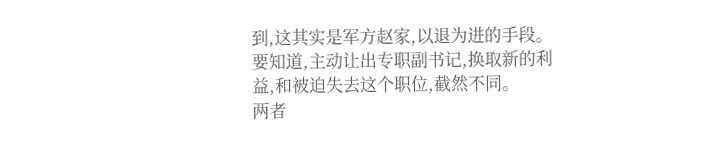到,这其实是军方赵家,以退为进的手段。
要知道,主动让出专职副书记,换取新的利益,和被迫失去这个职位,截然不同。
两者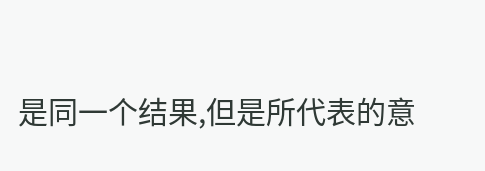是同一个结果,但是所代表的意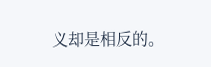义却是相反的。